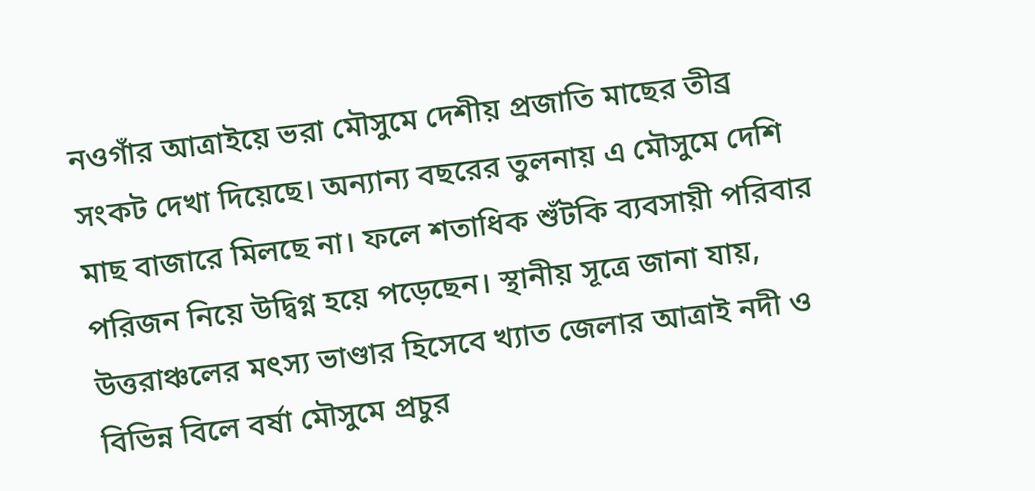নওগাঁর আত্রাইয়ে ভরা মৌসুমে দেশীয় প্রজাতি মাছের তীব্র সংকট দেখা দিয়েছে। অন্যান্য বছরের তুলনায় এ মৌসুমে দেশি মাছ বাজারে মিলছে না। ফলে শতাধিক শুঁটকি ব্যবসায়ী পরিবার পরিজন নিয়ে উদ্বিগ্ন হয়ে পড়েছেন। স্থানীয় সূত্রে জানা যায়, উত্তরাঞ্চলের মৎস্য ভাণ্ডার হিসেবে খ্যাত জেলার আত্রাই নদী ও বিভিন্ন বিলে বর্ষা মৌসুমে প্রচুর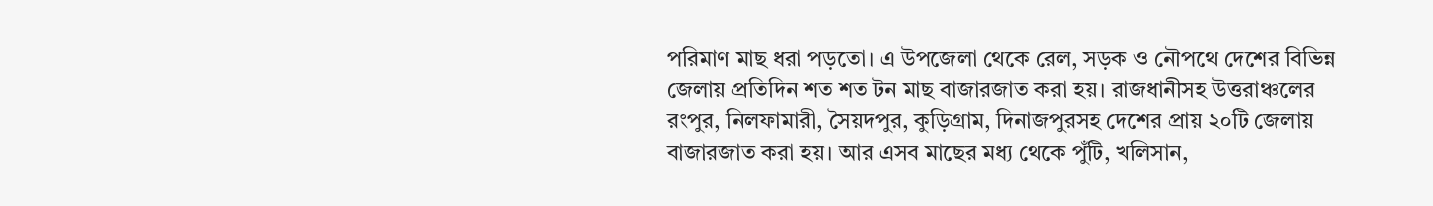পরিমাণ মাছ ধরা পড়তো। এ উপজেলা থেকে রেল, সড়ক ও নৌপথে দেশের বিভিন্ন জেলায় প্রতিদিন শত শত টন মাছ বাজারজাত করা হয়। রাজধানীসহ উত্তরাঞ্চলের রংপুর, নিলফামারী, সৈয়দপুর, কুড়িগ্রাম, দিনাজপুরসহ দেশের প্রায় ২০টি জেলায় বাজারজাত করা হয়। আর এসব মাছের মধ্য থেকে পুঁটি, খলিসান,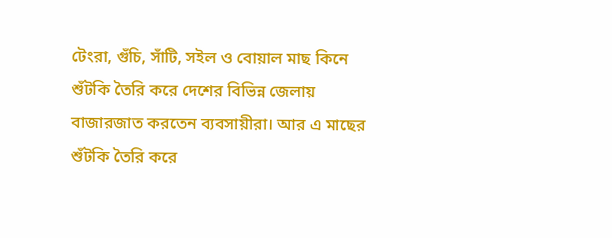টেংরা, গুঁচি, সাঁটি, সইল ও বোয়াল মাছ কিনে শুঁটকি তৈরি করে দেশের বিভিন্ন জেলায় বাজারজাত করতেন ব্যবসায়ীরা। আর এ মাছের শুঁটকি তৈরি করে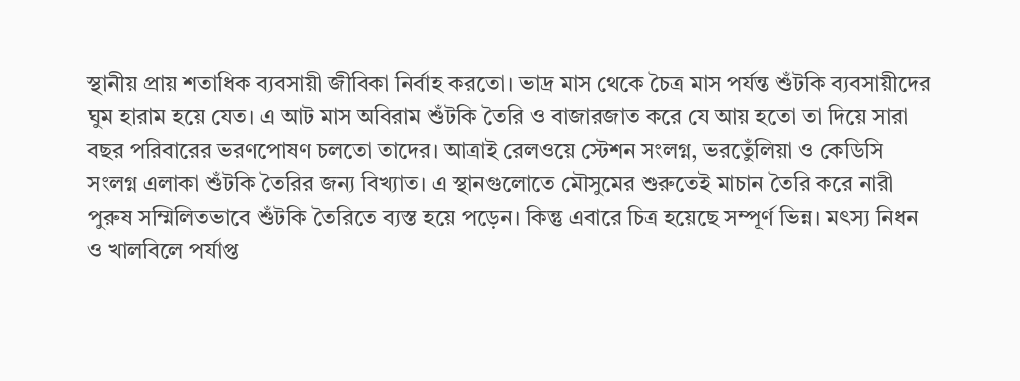স্থানীয় প্রায় শতাধিক ব্যবসায়ী জীবিকা নির্বাহ করতো। ভাদ্র মাস থেকে চৈত্র মাস পর্যন্ত শুঁটকি ব্যবসায়ীদের ঘুম হারাম হয়ে যেত। এ আট মাস অবিরাম শুঁটকি তৈরি ও বাজারজাত করে যে আয় হতো তা দিয়ে সারা বছর পরিবারের ভরণপোষণ চলতো তাদের। আত্রাই রেলওয়ে স্টেশন সংলগ্ন, ভরতেুঁলিয়া ও কেডিসি সংলগ্ন এলাকা শুঁটকি তৈরির জন্য বিখ্যাত। এ স্থানগুলোতে মৌসুমের শুরুতেই মাচান তৈরি করে নারী পুরুষ সম্মিলিতভাবে শুঁটকি তৈরিতে ব্যস্ত হয়ে পড়েন। কিন্তু এবারে চিত্র হয়েছে সম্পূর্ণ ভিন্ন। মৎস্য নিধন ও খালবিলে পর্যাপ্ত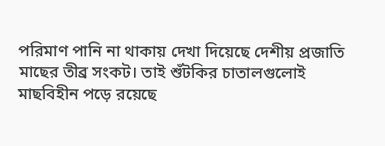পরিমাণ পানি না থাকায় দেখা দিয়েছে দেশীয় প্রজাতি মাছের তীব্র সংকট। তাই শুঁটকির চাতালগুলোই মাছবিহীন পড়ে রয়েছে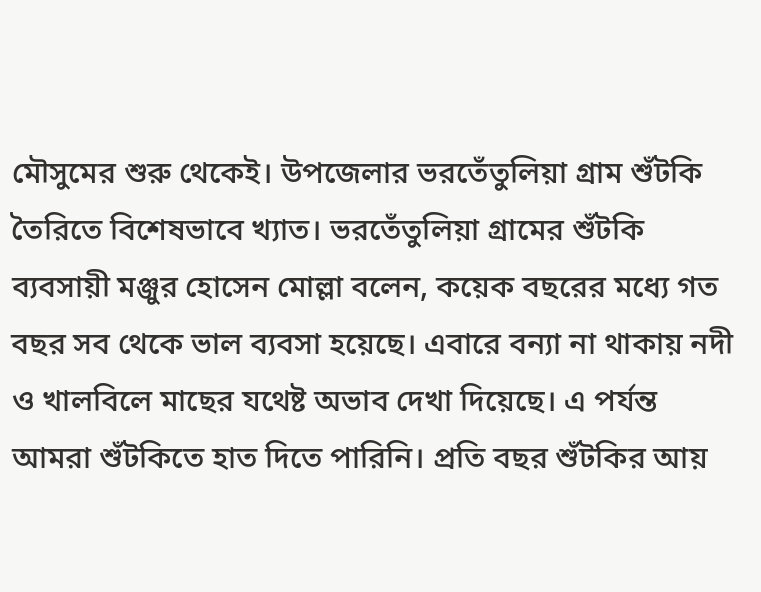মৌসুমের শুরু থেকেই। উপজেলার ভরতেঁতুলিয়া গ্রাম শুঁটকি তৈরিতে বিশেষভাবে খ্যাত। ভরতেঁতুলিয়া গ্রামের শুঁটকি ব্যবসায়ী মঞ্জুর হোসেন মোল্লা বলেন, কয়েক বছরের মধ্যে গত বছর সব থেকে ভাল ব্যবসা হয়েছে। এবারে বন্যা না থাকায় নদী ও খালবিলে মাছের যথেষ্ট অভাব দেখা দিয়েছে। এ পর্যন্ত আমরা শুঁটকিতে হাত দিতে পারিনি। প্রতি বছর শুঁটকির আয়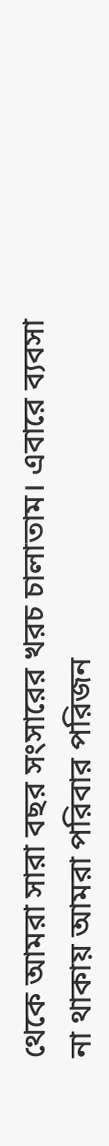থেকে আমরা সারা বছর সংসারের খরচ চালাতাম। এবারে ব্যবসা না থাকায় আমরা পরিবার পরিজন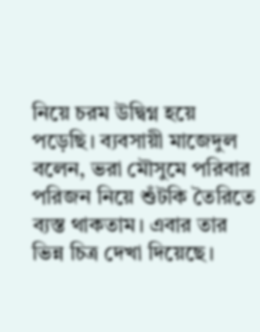নিয়ে চরম উদ্বিগ্ন হয়ে পড়েছি। ব্যবসায়ী মাজেদুল বলেন, ভরা মৌসুমে পরিবার পরিজন নিয়ে শুঁটকি তৈরিতে ব্যস্ত থাকতাম। এবার তার ভিন্ন চিত্র দেখা দিয়েছে।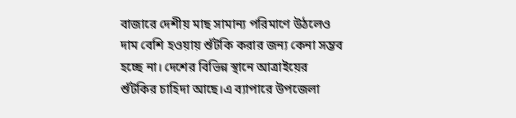বাজারে দেশীয় মাছ সামান্য পরিমাণে উঠলেও দাম বেশি হওয়ায় শুঁটকি করার জন্য কেনা সম্ভব হচ্ছে না। দেশের বিভিন্ন স্থানে আত্রাইয়ের শুঁটকির চাহিদা আছে।এ ব্যাপারে উপজেলা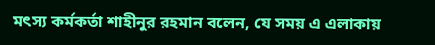মৎস্য কর্মকর্তা শাহীনুর রহমান বলেন, যে সময় এ এলাকায়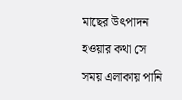মাছের উৎপাদন হওয়ার কথা সে সময় এলাকায় পানি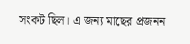সংকট ছিল। এ জন্য মাছের প্রজনন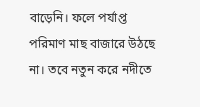বাড়েনি। ফলে পর্যাপ্ত পরিমাণ মাছ বাজারে উঠছে না। তবে নতুন করে নদীতে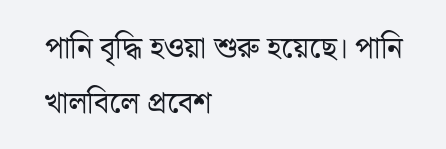পানি বৃদ্ধি হওয়া শুরু হয়েছে। পানি খালবিলে প্রবেশ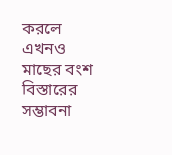করলে এখনও মাছের বংশ বিস্তারের সম্ভাবনা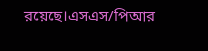রয়েছে।এসএস/পিআর